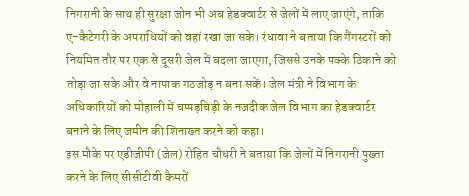निगरानी के साथ ही सुरक्षा जोन भी अब हेडक्वार्टर से जेलों में लाए जाएंगे, ताकि ए-कैटेगरी के अपराधियों को वहां रखा जा सके। रंधावा ने बताया कि गैंगस्टरों को नियमित तौर पर एक से दूसरी जेल में बदला जाएगा, जिससे उनके पक्के ठिकाने को तोड़ा जा सके और वे नापाक गठजोड़ न बना सकें। जेल मंत्री ने विभाग के अधिकारियों को मोहाली में चप्पड़चिड़ी के नजदीक जेल विभाग का हेडक्वार्टर बनाने के लिए जमीन की शिनाख्त करने को कहा।
इस मौके पर एडीजीपी (जेल) रोहित चौधरी ने बताया कि जेलों में निगरानी पुख्ता करने के लिए सीसीटीवी कैमरों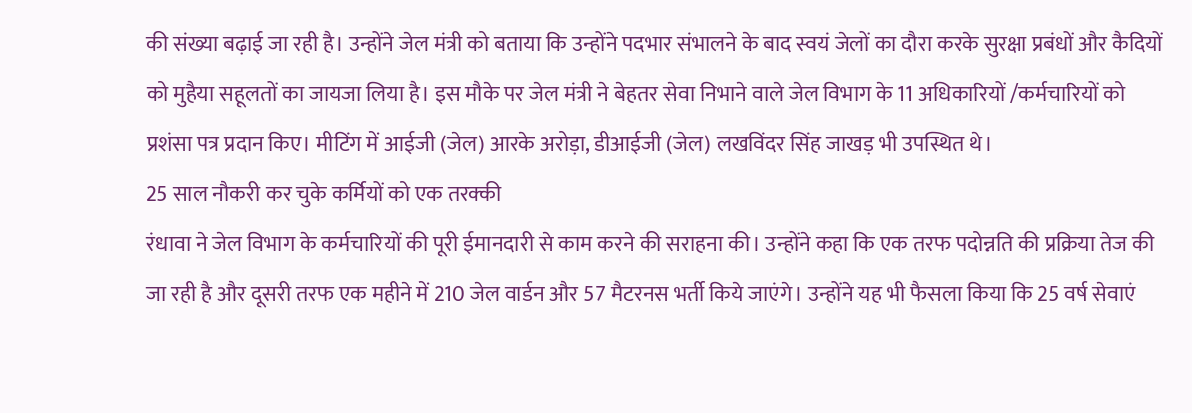की संख्या बढ़ाई जा रही है। उन्होंने जेल मंत्री को बताया कि उन्होंने पदभार संभालने के बाद स्वयं जेलों का दौरा करके सुरक्षा प्रबंधों और कैदियों को मुहैया सहूलतों का जायजा लिया है। इस मौके पर जेल मंत्री ने बेहतर सेवा निभाने वाले जेल विभाग के 11 अधिकारियों /कर्मचारियों को प्रशंसा पत्र प्रदान किए। मीटिंग में आईजी (जेल) आरके अरोड़ा, डीआईजी (जेल) लखविंदर सिंह जाखड़ भी उपस्थित थे।
25 साल नौकरी कर चुके कर्मियों को एक तरक्की
रंधावा ने जेल विभाग के कर्मचारियों की पूरी ईमानदारी से काम करने की सराहना की। उन्होंने कहा कि एक तरफ पदोन्नति की प्रक्रिया तेज की जा रही है और दूसरी तरफ एक महीने में 210 जेल वार्डन और 57 मैटरनस भर्ती किये जाएंगे। उन्होंने यह भी फैसला किया कि 25 वर्ष सेवाएं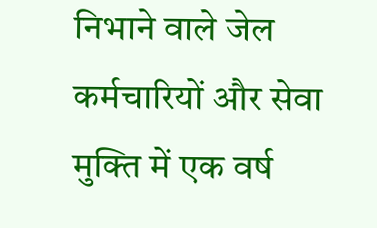निभाने वाले जेल कर्मचारियों और सेवा मुक्ति में एक वर्ष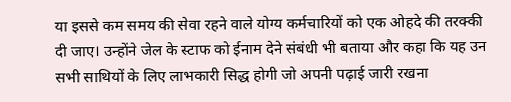या इससे कम समय की सेवा रहने वाले योग्य कर्मचारियों को एक ओहदे की तरक्की दी जाए। उन्होंने जेल के स्टाफ को ईनाम देने संबंधी भी बताया और कहा कि यह उन सभी साथियों के लिए लाभकारी सिद्ध होगी जो अपनी पढ़ाई जारी रखना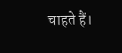चाहते हैं।